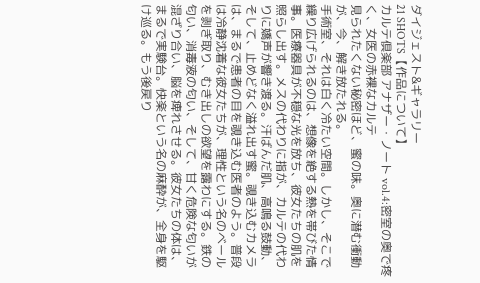ダイジェスト&ギャラリー
21 SHOTS【作品について】
カルテ倶楽部 アナザー・ノート vol.4:密室の奥で疼く、女医の赤裸なカルテ
見られたくない秘密ほど、蜜の味。奥に潜む衝動が、今、解き放たれる。
手術室、それは白く冷たい空間。しかし、そこで繰り広げられるのは、想像を絶する熱を帯びた情事。医療器具が不穏な光を放ち、彼女たちの肌を照らし出す。メスの代わりに指が、カルテの代わりに嬌声が響き渡る。汗ばんだ肌、高鳴る鼓動、そして、止めどなく溢れ出す蜜。覗き込むカメラは、まるで患者の目を覗き込む医者のよう。普段は冷静沈着な彼女たちが、理性という名のベールを剥ぎ取り、むき出しの欲望を露わにする。鉄の匂い、消毒液の匂い、そして、甘く危険な匂いが混ざり合い、脳を痺れさせる。彼女たちの体は、まるで実験台。快楽という名の麻酔が、全身を駆け巡る。もう後戻り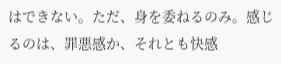はできない。ただ、身を委ねるのみ。感じるのは、罪悪感か、それとも快感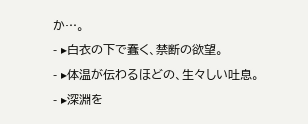か…。
- ▸白衣の下で蠢く、禁断の欲望。
- ▸体温が伝わるほどの、生々しい吐息。
- ▸深淵を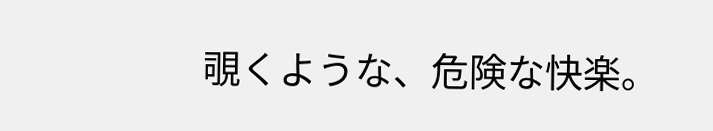覗くような、危険な快楽。